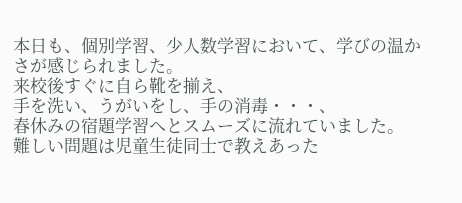本日も、個別学習、少人数学習において、学びの温かさが感じられました。
来校後すぐに自ら靴を揃え、
手を洗い、うがいをし、手の消毒・・・、
春休みの宿題学習へとスムーズに流れていました。
難しい問題は児童生徒同士で教えあった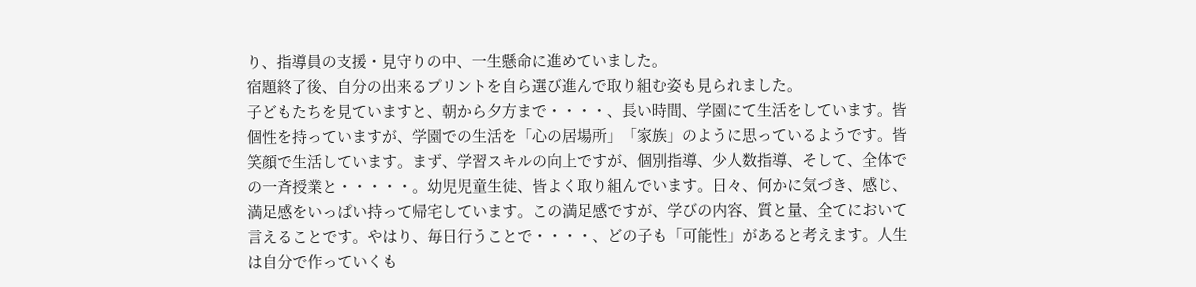り、指導員の支援・見守りの中、一生懸命に進めていました。
宿題終了後、自分の出来るプリントを自ら選び進んで取り組む姿も見られました。
子どもたちを見ていますと、朝から夕方まで・・・・、長い時間、学園にて生活をしています。皆個性を持っていますが、学園での生活を「心の居場所」「家族」のように思っているようです。皆笑顔で生活しています。まず、学習スキルの向上ですが、個別指導、少人数指導、そして、全体での一斉授業と・・・・・。幼児児童生徒、皆よく取り組んでいます。日々、何かに気づき、感じ、満足感をいっぱい持って帰宅しています。この満足感ですが、学びの内容、質と量、全てにおいて言えることです。やはり、毎日行うことで・・・・、どの子も「可能性」があると考えます。人生は自分で作っていくも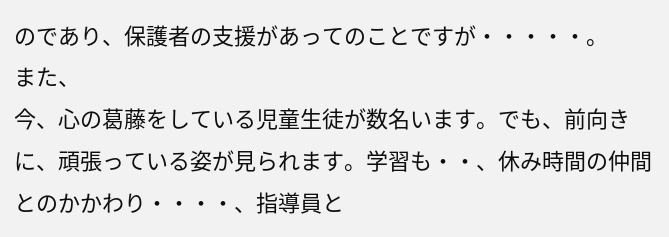のであり、保護者の支援があってのことですが・・・・・。
また、
今、心の葛藤をしている児童生徒が数名います。でも、前向きに、頑張っている姿が見られます。学習も・・、休み時間の仲間とのかかわり・・・・、指導員と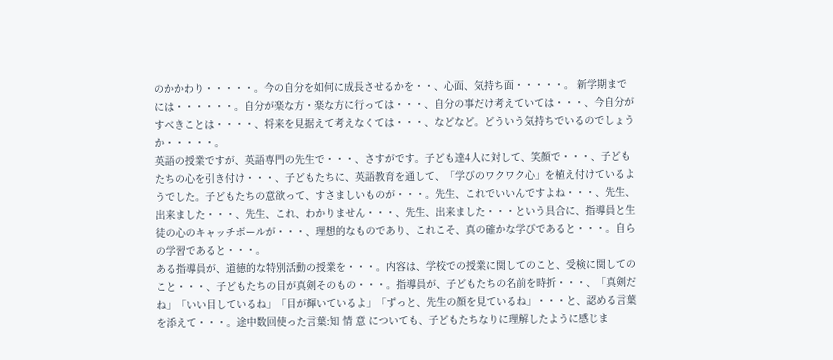のかかわり・・・・・。今の自分を如何に成長させるかを・・、心面、気持ち面・・・・・。 新学期までには・・・・・・。自分が楽な方・楽な方に行っては・・・、自分の事だけ考えていては・・・、今自分がすべきことは・・・・、将来を見据えて考えなくては・・・、などなど。どういう気持ちでいるのでしょうか・・・・・。
英語の授業ですが、英語専門の先生で・・・、さすがです。子ども達4人に対して、笑顔で・・・、子どもたちの心を引き付け・・・、子どもたちに、英語教育を通して、「学びのワクワク心」を植え付けているようでした。子どもたちの意欲って、すさましいものが・・・。先生、これでいいんですよね・・・、先生、出来ました・・・、先生、これ、わかりません・・・、先生、出来ました・・・という具合に、指導員と生徒の心のキャッチボールが・・・、理想的なものであり、これこそ、真の確かな学びであると・・・。自らの学習であると・・・。
ある指導員が、道徳的な特別活動の授業を・・・。内容は、学校での授業に関してのこと、受検に関してのこと・・・、子どもたちの目が真剣そのもの・・・。指導員が、子どもたちの名前を時折・・・、「真剣だね」「いい目しているね」「目が輝いているよ」「ずっと、先生の顔を見ているね」・・・と、認める言葉を添えて・・・。途中数回使った言葉:知 情 意 についても、子どもたちなりに理解したように感じま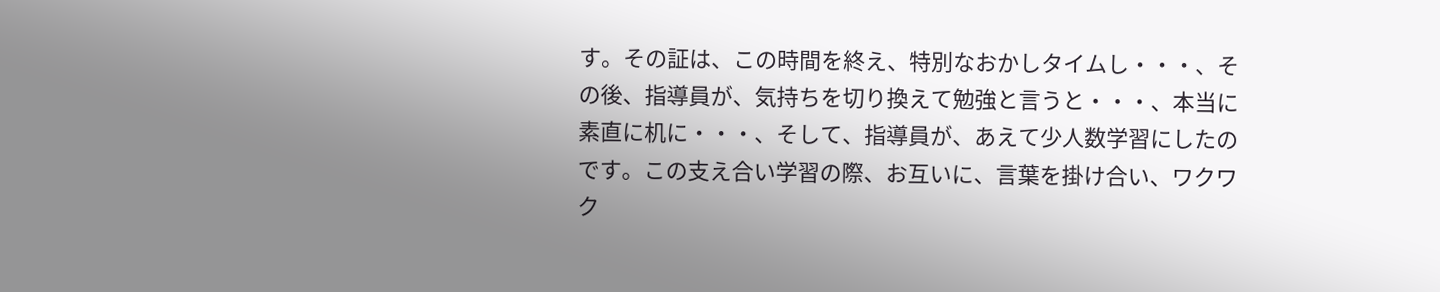す。その証は、この時間を終え、特別なおかしタイムし・・・、その後、指導員が、気持ちを切り換えて勉強と言うと・・・、本当に素直に机に・・・、そして、指導員が、あえて少人数学習にしたのです。この支え合い学習の際、お互いに、言葉を掛け合い、ワクワク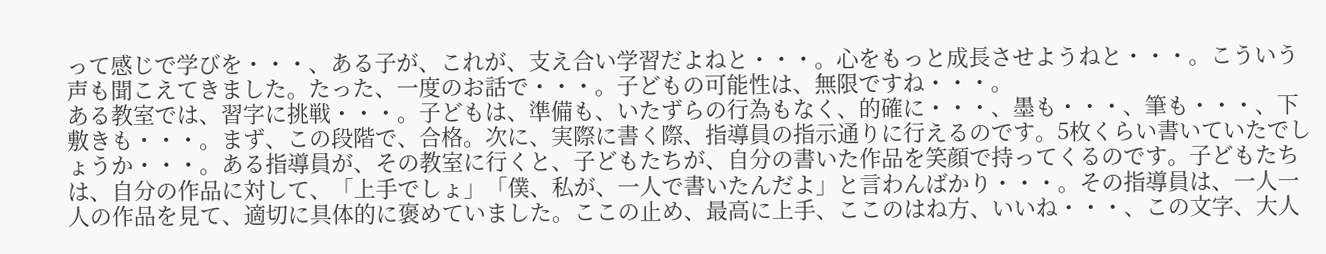って感じで学びを・・・、ある子が、これが、支え合い学習だよねと・・・。心をもっと成長させようねと・・・。こういう声も聞こえてきました。たった、一度のお話で・・・。子どもの可能性は、無限ですね・・・。
ある教室では、習字に挑戦・・・。子どもは、準備も、いたずらの行為もなく、的確に・・・、墨も・・・、筆も・・・、下敷きも・・・。まず、この段階で、合格。次に、実際に書く際、指導員の指示通りに行えるのです。5枚くらい書いていたでしょうか・・・。ある指導員が、その教室に行くと、子どもたちが、自分の書いた作品を笑顔で持ってくるのです。子どもたちは、自分の作品に対して、「上手でしょ」「僕、私が、一人で書いたんだよ」と言わんばかり・・・。その指導員は、一人一人の作品を見て、適切に具体的に褒めていました。ここの止め、最高に上手、ここのはね方、いいね・・・、この文字、大人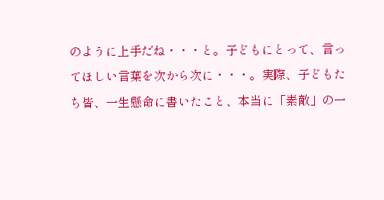のように上手だね・・・と。子どもにとって、言ってほしい言葉を次から次に・・・。実際、子どもたち皆、一生懸命に書いたこと、本当に「素敵」の一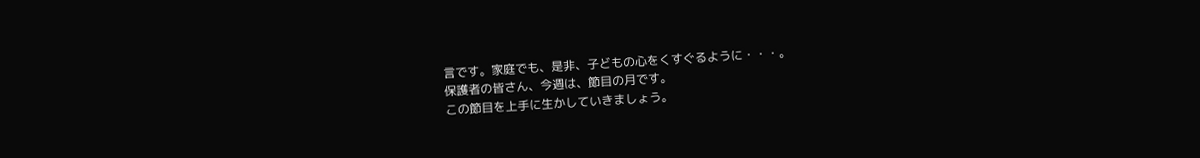言です。家庭でも、是非、子どもの心をくすぐるように・・・。
保護者の皆さん、今週は、節目の月です。
この節目を上手に生かしていきましょう。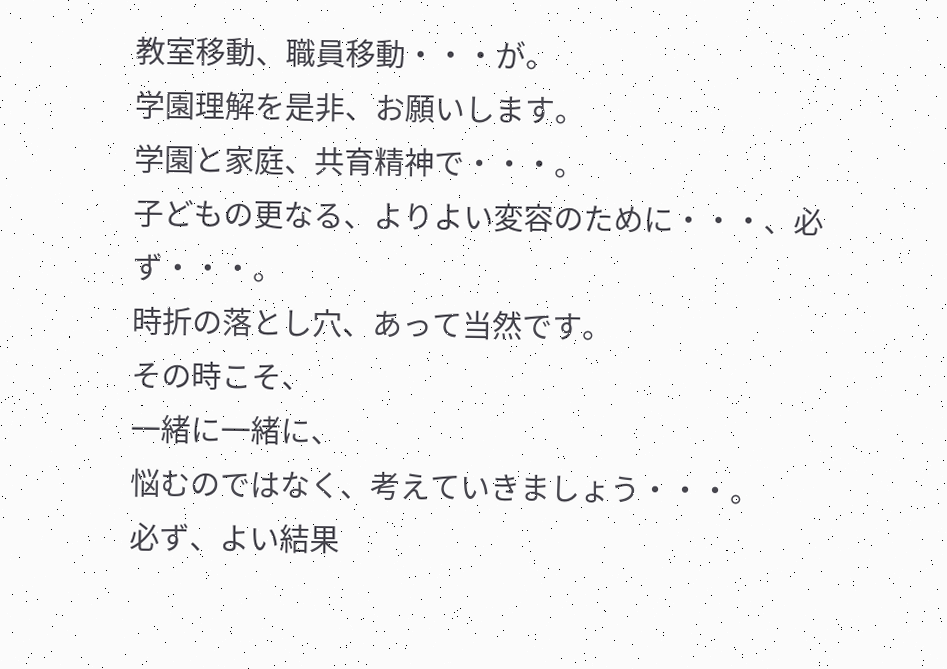教室移動、職員移動・・・が。
学園理解を是非、お願いします。
学園と家庭、共育精神で・・・。
子どもの更なる、よりよい変容のために・・・、必ず・・・。
時折の落とし穴、あって当然です。
その時こそ、
一緒に一緒に、
悩むのではなく、考えていきましょう・・・。
必ず、よい結果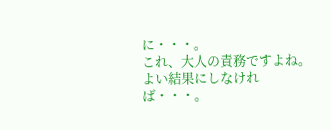に・・・。
これ、大人の責務ですよね。
よい結果にしなければ・・・。